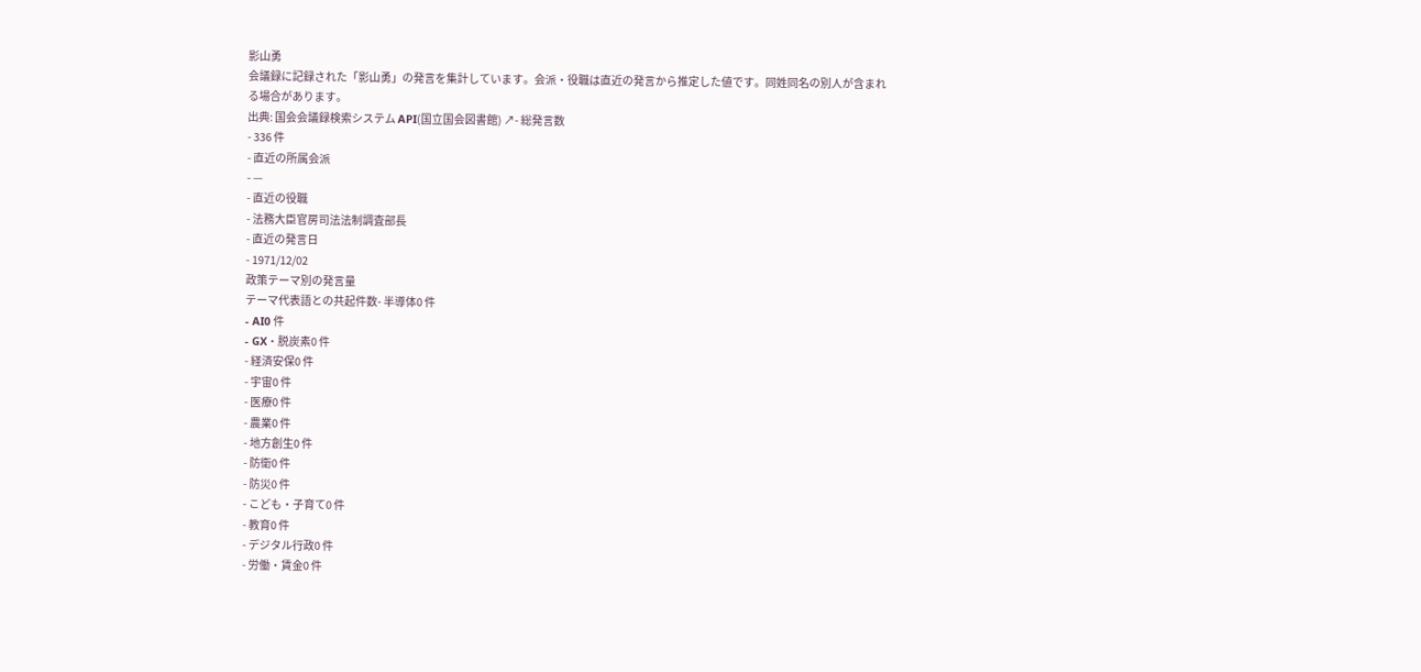影山勇
会議録に記録された「影山勇」の発言を集計しています。会派・役職は直近の発言から推定した値です。同姓同名の別人が含まれる場合があります。
出典: 国会会議録検索システム API(国立国会図書館) ↗- 総発言数
- 336 件
- 直近の所属会派
- —
- 直近の役職
- 法務大臣官房司法法制調査部長
- 直近の発言日
- 1971/12/02
政策テーマ別の発言量
テーマ代表語との共起件数- 半導体0 件
- AI0 件
- GX・脱炭素0 件
- 経済安保0 件
- 宇宙0 件
- 医療0 件
- 農業0 件
- 地方創生0 件
- 防衛0 件
- 防災0 件
- こども・子育て0 件
- 教育0 件
- デジタル行政0 件
- 労働・賃金0 件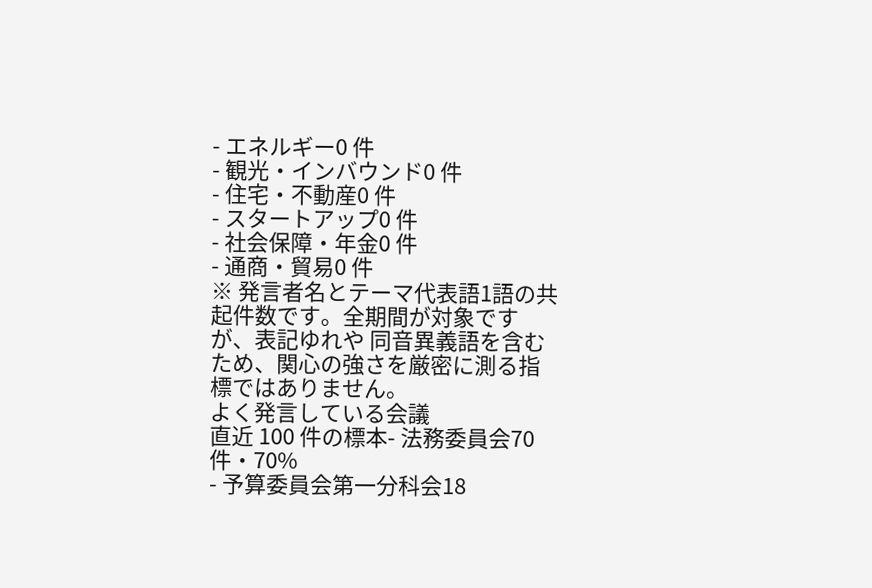- エネルギー0 件
- 観光・インバウンド0 件
- 住宅・不動産0 件
- スタートアップ0 件
- 社会保障・年金0 件
- 通商・貿易0 件
※ 発言者名とテーマ代表語1語の共起件数です。全期間が対象ですが、表記ゆれや 同音異義語を含むため、関心の強さを厳密に測る指標ではありません。
よく発言している会議
直近 100 件の標本- 法務委員会70 件・70%
- 予算委員会第一分科会18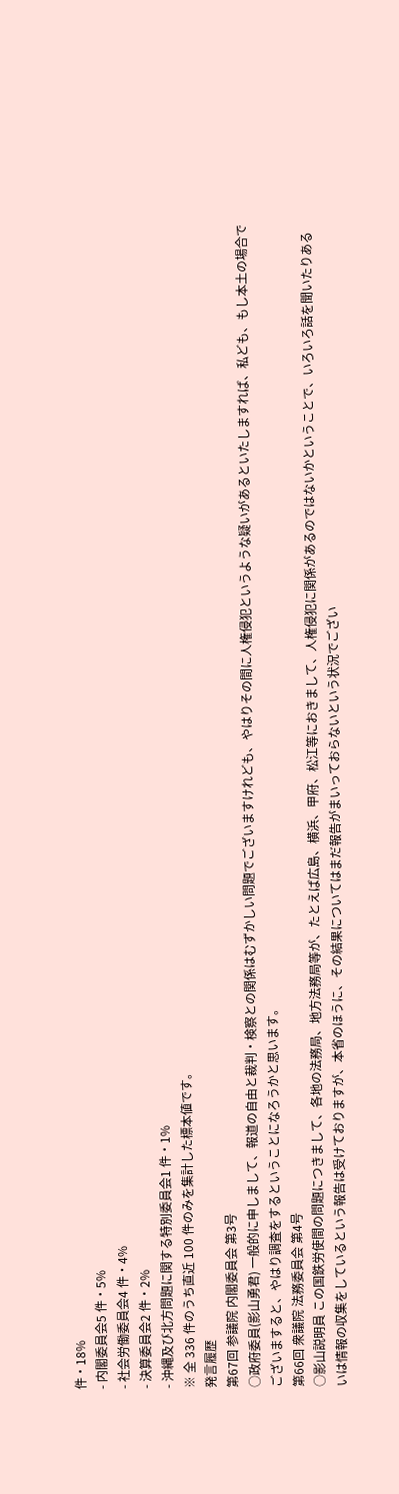件・18%
- 内閣委員会5 件・5%
- 社会労働委員会4 件・4%
- 決算委員会2 件・2%
- 沖縄及び北方問題に関する特別委員会1 件・1%
※ 全 336 件のうち直近 100 件のみを集計した標本値です。
発言履歴
第67回 参議院 内閣委員会 第3号
○政府委員(影山勇君) 一般的に申しまして、報道の自由と裁判・検察との関係はむずかしい問題でございますけれども、やはりその間に人権侵犯というような疑いがあるといたしますれば、私ども、もし本土の場合でございますると、やはり調査をするということになろうかと思います。
第66回 衆議院 法務委員会 第4号
○影山説明員 この国鉄労使間の問題につきまして、各地の法務局、地方法務局等が、たとえば広島、横浜、甲府、松江等におきまして、人権侵犯に関係があるのではないかということで、いろいろ話を聞いたりあるいは情報の収集をしているという報告は受けておりますが、本省のほうに、その結果についてはまだ報告がまいっておらないという状況でござい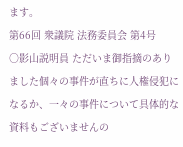ます。
第66回 衆議院 法務委員会 第4号
○影山説明員 ただいま御指摘のありました個々の事件が直ちに人権侵犯になるか、一々の事件について具体的な資料もございませんの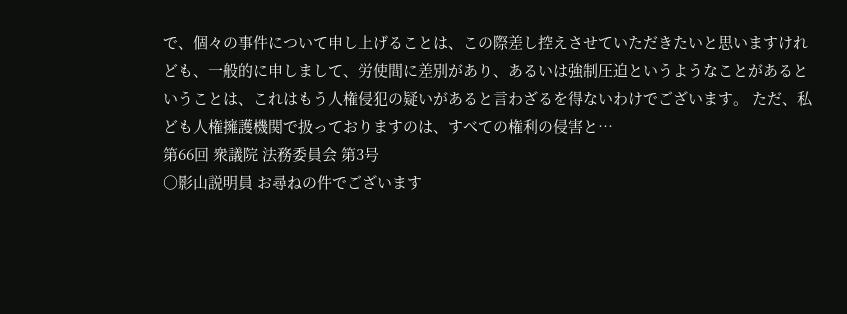で、個々の事件について申し上げることは、この際差し控えさせていただきたいと思いますけれども、一般的に申しまして、労使間に差別があり、あるいは強制圧迫というようなことがあるということは、これはもう人権侵犯の疑いがあると言わざるを得ないわけでございます。 ただ、私ども人権擁護機関で扱っておりますのは、すべての権利の侵害と…
第66回 衆議院 法務委員会 第3号
○影山説明員 お尋ねの件でございます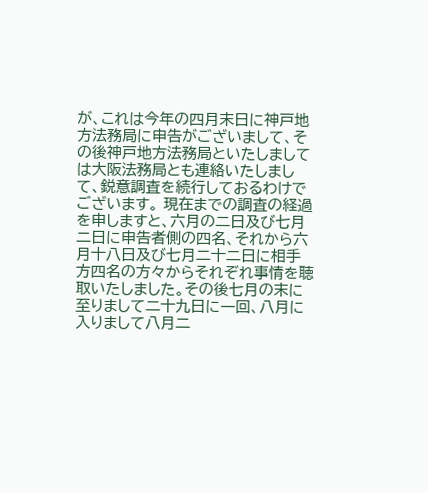が、これは今年の四月末日に神戸地方法務局に申告がございまして、その後神戸地方法務局といたしましては大阪法務局とも連絡いたしまして、鋭意調査を続行しておるわけでございます。 現在までの調査の経過を申しますと、六月の二日及び七月二日に申告者側の四名、それから六月十八日及び七月二十二日に相手方四名の方々からそれぞれ事情を聴取いたしました。その後七月の末に至りまして二十九日に一回、八月に入りまして八月二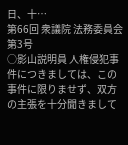日、十…
第66回 衆議院 法務委員会 第3号
○影山説明員 人権侵犯事件につきましては、この事件に限りませず、双方の主張を十分聞きまして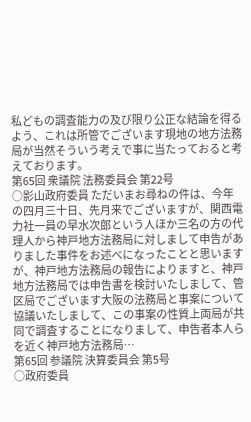私どもの調査能力の及び限り公正な結論を得るよう、これは所管でございます現地の地方法務局が当然そういう考えで事に当たっておると考えております。
第65回 衆議院 法務委員会 第22号
○影山政府委員 ただいまお尋ねの件は、今年の四月三十日、先月来でございますが、関西電力社一員の早水次郎という人ほか三名の方の代理人から神戸地方法務局に対しまして申告がありました事件をお述べになったことと思いますが、神戸地方法務局の報告によりますと、神戸地方法務局では申告書を検討いたしまして、管区局でございます大阪の法務局と事案について協議いたしまして、この事案の性質上両局が共同で調査することになりまして、申告者本人らを近く神戸地方法務局…
第65回 参議院 決算委員会 第5号
○政府委員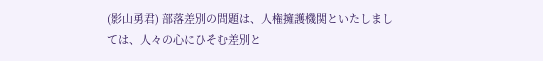(影山勇君) 部落差別の問題は、人権擁護機関といたしましては、人々の心にひそむ差別と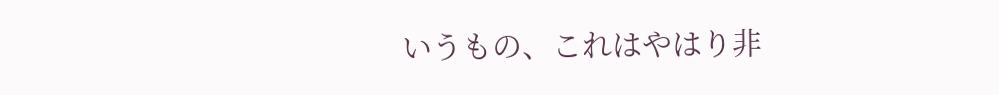いうもの、これはやはり非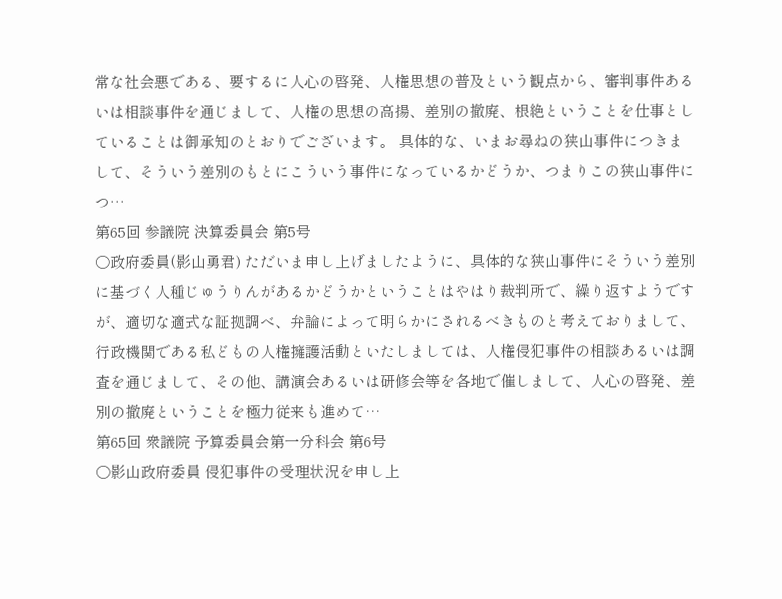常な社会悪である、要するに人心の啓発、人権思想の普及という観点から、審判事件あるいは相談事件を通じまして、人権の思想の高揚、差別の撤廃、根絶ということを仕事としていることは御承知のとおりでございます。 具体的な、いまお尋ねの狭山事件につきまして、そういう差別のもとにこういう事件になっているかどうか、つまりこの狭山事件につ…
第65回 参議院 決算委員会 第5号
○政府委員(影山勇君) ただいま申し上げましたように、具体的な狭山事件にそういう差別に基づく人種じゅうりんがあるかどうかということはやはり裁判所で、繰り返すようですが、適切な適式な証拠調べ、弁論によって明らかにされるべきものと考えておりまして、行政機関である私どもの人権擁護活動といたしましては、人権侵犯事件の相談あるいは調査を通じまして、その他、講演会あるいは研修会等を各地で催しまして、人心の啓発、差別の撤廃ということを極力従来も進めて…
第65回 衆議院 予算委員会第一分科会 第6号
○影山政府委員 侵犯事件の受理状況を申し上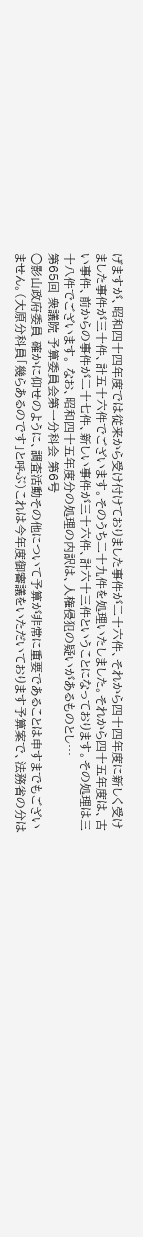げますが、昭和四十四年度では従来から受け付けておりました事件が二十六件、それから四十四年度に新しく受けました事件が三十件、計五十六件でございます。そのうち二十九件を処理いたしました。それから四十五年度は、古い事件、前からの事件が二十七件、新しい事件が三十六件、計六十三件ということになっております。その処理は三十八件でございます。 なお、昭和四十五年度分の処理の内訳は、人権侵犯の疑いがあるものとし…
第65回 衆議院 予算委員会第一分科会 第6号
○影山政府委員 確かに仰せのように、調査活動その他について予算が非常に重要であることは申すまでもございません。(大原分科員「幾らあるのです」と呼ぶ)これは今年度御審議をいただいております予算案で、法務省の分は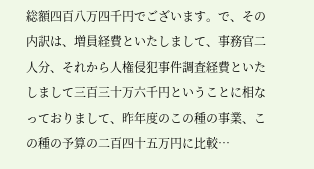総額四百八万四千円でございます。で、その内訳は、増員経費といたしまして、事務官二人分、それから人権侵犯事件調査経費といたしまして三百三十万六千円ということに相なっておりまして、昨年度のこの種の事業、この種の予算の二百四十五万円に比較…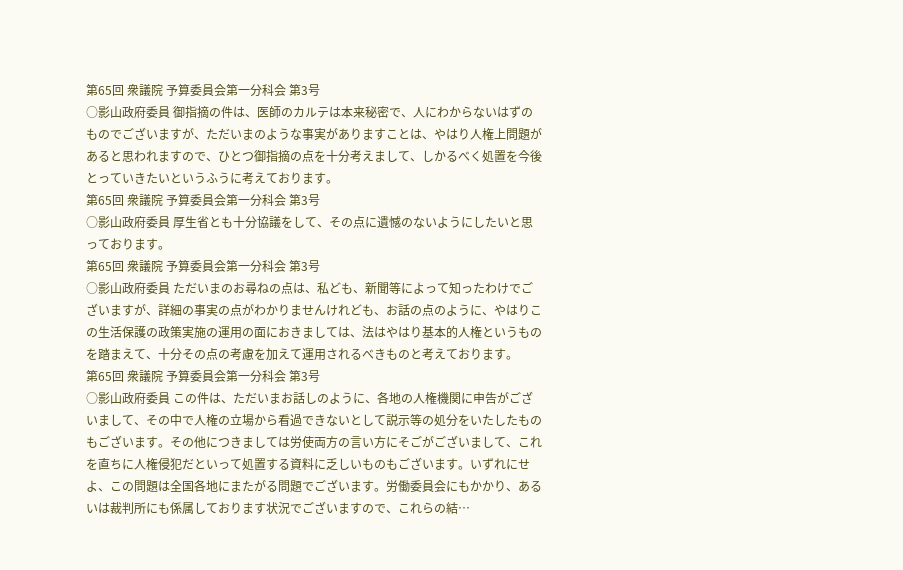第65回 衆議院 予算委員会第一分科会 第3号
○影山政府委員 御指摘の件は、医師のカルテは本来秘密で、人にわからないはずのものでございますが、ただいまのような事実がありますことは、やはり人権上問題があると思われますので、ひとつ御指摘の点を十分考えまして、しかるべく処置を今後とっていきたいというふうに考えております。
第65回 衆議院 予算委員会第一分科会 第3号
○影山政府委員 厚生省とも十分協議をして、その点に遺憾のないようにしたいと思っております。
第65回 衆議院 予算委員会第一分科会 第3号
○影山政府委員 ただいまのお尋ねの点は、私ども、新聞等によって知ったわけでございますが、詳細の事実の点がわかりませんけれども、お話の点のように、やはりこの生活保護の政策実施の運用の面におきましては、法はやはり基本的人権というものを踏まえて、十分その点の考慮を加えて運用されるべきものと考えております。
第65回 衆議院 予算委員会第一分科会 第3号
○影山政府委員 この件は、ただいまお話しのように、各地の人権機関に申告がございまして、その中で人権の立場から看過できないとして説示等の処分をいたしたものもございます。その他につきましては労使両方の言い方にそごがございまして、これを直ちに人権侵犯だといって処置する資料に乏しいものもございます。いずれにせよ、この問題は全国各地にまたがる問題でございます。労働委員会にもかかり、あるいは裁判所にも係属しております状況でございますので、これらの結…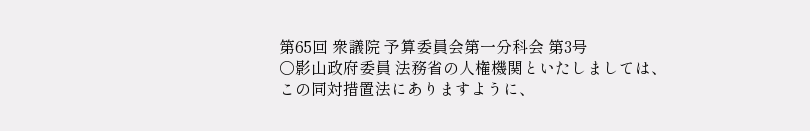第65回 衆議院 予算委員会第一分科会 第3号
○影山政府委員 法務省の人権機関といたしましては、この同対措置法にありますように、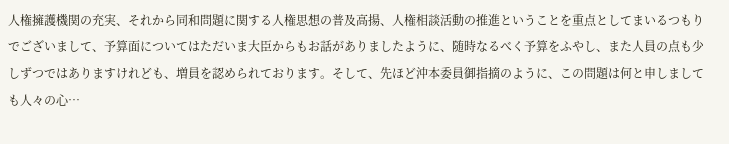人権擁護機関の充実、それから同和問題に関する人権思想の普及高揚、人権相談活動の推進ということを重点としてまいるつもりでございまして、予算面についてはただいま大臣からもお話がありましたように、随時なるべく予算をふやし、また人員の点も少しずつではありますけれども、増員を認められております。そして、先ほど沖本委員御指摘のように、この問題は何と申しましても人々の心…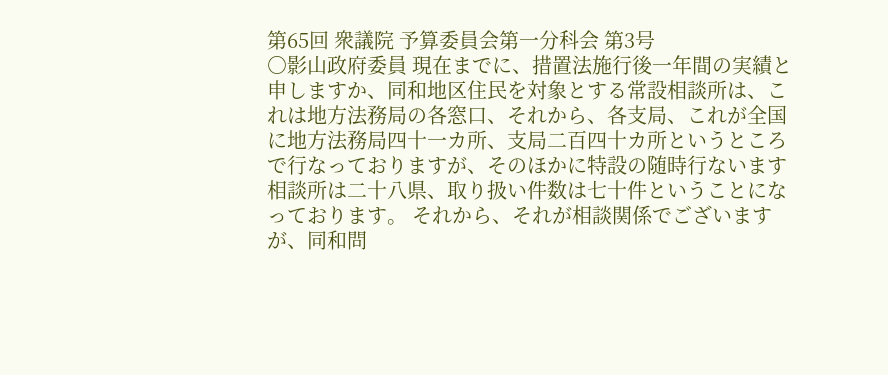第65回 衆議院 予算委員会第一分科会 第3号
○影山政府委員 現在までに、措置法施行後一年間の実績と申しますか、同和地区住民を対象とする常設相談所は、これは地方法務局の各窓口、それから、各支局、これが全国に地方法務局四十一カ所、支局二百四十カ所というところで行なっておりますが、そのほかに特設の随時行ないます相談所は二十八県、取り扱い件数は七十件ということになっております。 それから、それが相談関係でございますが、同和問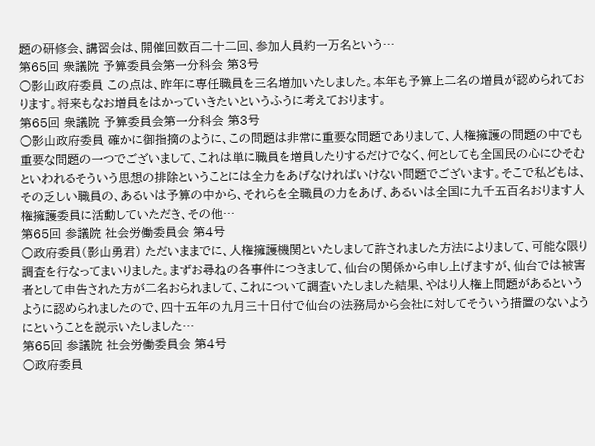題の研修会、講習会は、開催回数百二十二回、参加人員約一万名という…
第65回 衆議院 予算委員会第一分科会 第3号
○影山政府委員 この点は、昨年に専任職員を三名増加いたしました。本年も予算上二名の増員が認められております。将来もなお増員をはかっていきたいというふうに考えております。
第65回 衆議院 予算委員会第一分科会 第3号
○影山政府委員 確かに御指摘のように、この問題は非常に重要な問題でありまして、人権擁護の問題の中でも重要な問題の一つでございまして、これは単に職員を増員したりするだけでなく、何としても全国民の心にひそむといわれるそういう思想の排除ということには全力をあげなければいけない問題でございます。そこで私どもは、その乏しい職員の、あるいは予算の中から、それらを全職員の力をあげ、あるいは全国に九千五百名おります人権擁護委員に活動していただき、その他…
第65回 参議院 社会労働委員会 第4号
○政府委員(影山勇君) ただいままでに、人権擁護機関といたしまして許されました方法によりまして、可能な限り調査を行なってまいりました。まずお尋ねの各事件につきまして、仙台の関係から申し上げますが、仙台では被害者として申告された方が二名おられまして、これについて調査いたしました結果、やはり人権上問題があるというように認められましたので、四十五年の九月三十日付で仙台の法務局から会社に対してそういう措置のないようにということを説示いたしました…
第65回 参議院 社会労働委員会 第4号
○政府委員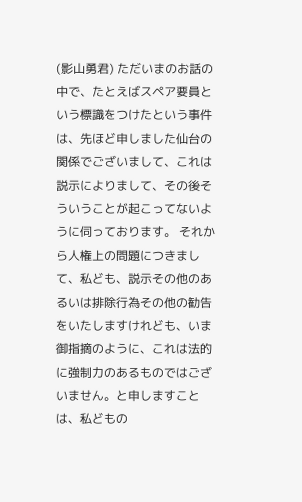(影山勇君) ただいまのお話の中で、たとえばスペア要員という標識をつけたという事件は、先ほど申しました仙台の関係でございまして、これは説示によりまして、その後そういうことが起こってないように伺っております。 それから人権上の問題につきまして、私ども、説示その他のあるいは排除行為その他の勧告をいたしますけれども、いま御指摘のように、これは法的に強制力のあるものではございません。と申しますことは、私どもの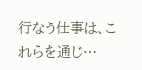行なう仕事は、これらを通じ…